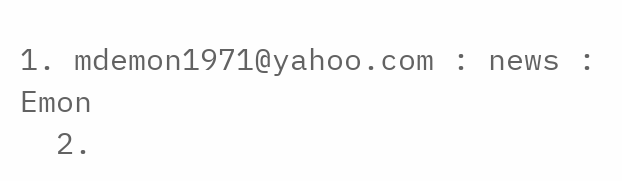1. mdemon1971@yahoo.com : news : Emon
  2.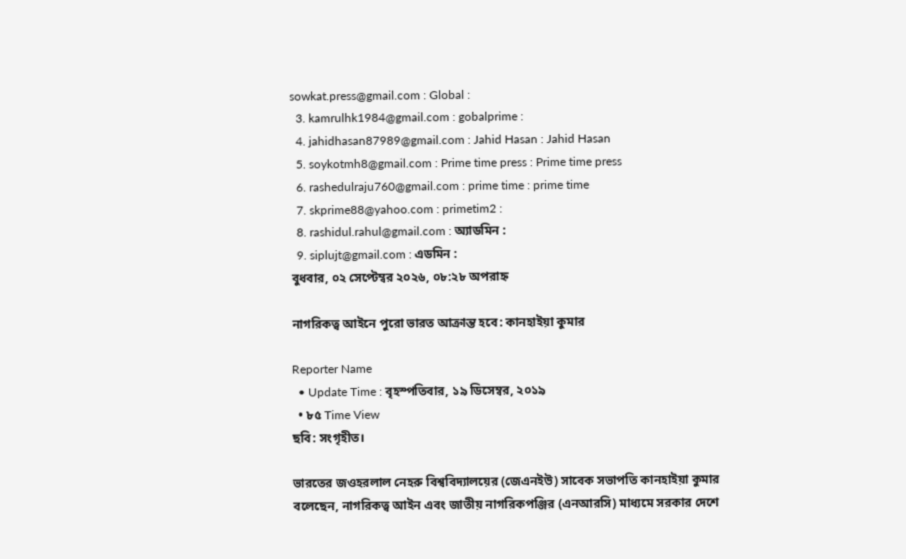sowkat.press@gmail.com : Global :
  3. kamrulhk1984@gmail.com : gobalprime :
  4. jahidhasan87989@gmail.com : Jahid Hasan : Jahid Hasan
  5. soykotmh8@gmail.com : Prime time press : Prime time press
  6. rashedulraju760@gmail.com : prime time : prime time
  7. skprime88@yahoo.com : primetim2 :
  8. rashidul.rahul@gmail.com : অ্যাডমিন :
  9. siplujt@gmail.com : এডমিন :
বুধবার, ০২ সেপ্টেম্বর ২০২৬, ০৮:২৮ অপরাহ্ন

নাগরিকত্ব আইনে পুরো ভারত আক্রান্ত হবে: কানহাইয়া কুমার

Reporter Name
  • Update Time : বৃহস্পতিবার, ১৯ ডিসেম্বর, ২০১৯
  • ৮৫ Time View
ছবি: সংগৃহীত।

ভারতের জওহরলাল নেহরু বিশ্ববিদ্যালয়ের (জেএনইউ) সাবেক সভাপতি কানহাইয়া কুমার বলেছেন, নাগরিকত্ব আইন এবং জাতীয় নাগরিকপঞ্জির (এনআরসি) মাধ্যমে সরকার দেশে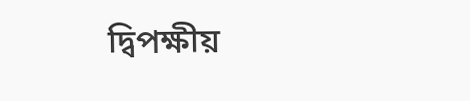দ্বিপক্ষীয়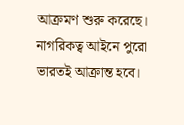আক্রমণ শুরু করেছে। নাগরিকত্ব আইনে পুরো ভারতই আক্রান্ত হবে।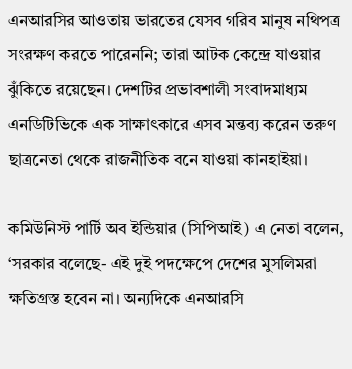এনআরসির আওতায় ভারতের যেসব গরিব মানুষ নথিপত্র সংরক্ষণ করতে পারেননি; তারা আটক কেন্দ্রে যাওয়ার ঝুঁকিতে রয়েছেন। দেশটির প্রভাবশালী সংবাদমাধ্যম এনডিটিভিকে এক সাক্ষাৎকারে এসব মন্তব্য করেন তরুণ ছাত্রনেতা থেকে রাজনীতিক বনে যাওয়া কানহাইয়া।

কমিউনিস্ট পার্টি অব ইন্ডিয়ার (সিপিআই) এ নেতা বলেন, ‘সরকার বলেছে- এই দুই পদক্ষেপে দেশের মুসলিমরা ক্ষতিগ্রস্ত হবেন না। অন্যদিকে এনআরসি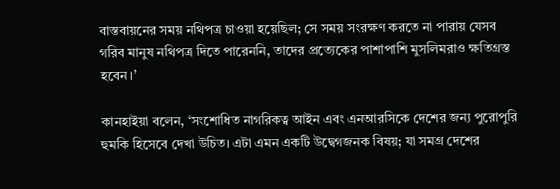বাস্তবায়নের সময় নথিপত্র চাওয়া হয়েছিল; সে সময় সংরক্ষণ করতে না পারায় যেসব গরিব মানুষ নথিপত্র দিতে পারেননি, তাদের প্রত্যেকের পাশাপাশি মুসলিমরাও ক্ষতিগ্রস্ত হবেন।’

কানহাইয়া বলেন, ‘সংশোধিত নাগরিকত্ব আইন এবং এনআরসিকে দেশের জন্য পুরোপুরি হুমকি হিসেবে দেখা উচিত। এটা এমন একটি উদ্বেগজনক বিষয়; যা সমগ্র দেশের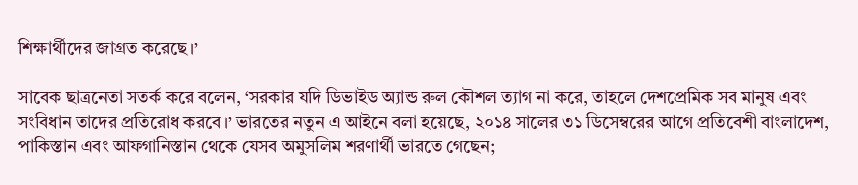শিক্ষার্থীদের জাগ্রত করেছে।’

সাবেক ছাত্রনেতা সতর্ক করে বলেন, ‘সরকার যদি ডিভাইড অ্যান্ড রুল কৌশল ত্যাগ না করে, তাহলে দেশপ্রেমিক সব মানুষ এবং সংবিধান তাদের প্রতিরোধ করবে।’ ভারতের নতুন এ আইনে বলা হয়েছে, ২০১৪ সালের ৩১ ডিসেম্বরের আগে প্রতিবেশী বাংলাদেশ, পাকিস্তান এবং আফগানিস্তান থেকে যেসব অমুসলিম শরণার্থী ভারতে গেছেন;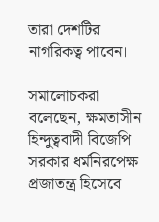তারা দেশটির নাগরিকত্ব পাবেন।

সমালোচকরা বলেছেন, ক্ষমতাসীন হিন্দুত্ববাদী বিজেপি সরকার ধর্মনিরপেক্ষ প্রজাতন্ত্র হিসেবে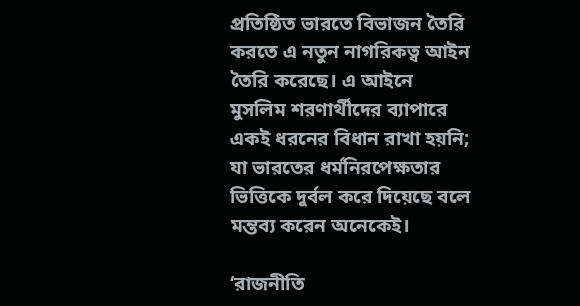প্রতিষ্ঠিত ভারতে বিভাজন তৈরি করতে এ নতুন নাগরিকত্ব আইন তৈরি করেছে। এ আইনে মুসলিম শরণার্থীদের ব্যাপারে একই ধরনের বিধান রাখা হয়নি; যা ভারতের ধর্মনিরপেক্ষতার ভিত্তিকে দুর্বল করে দিয়েছে বলে মন্তব্য করেন অনেকেই।

‘রাজনীতি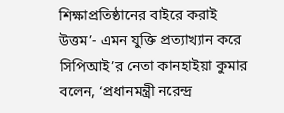শিক্ষাপ্রতিষ্ঠানের বাইরে করাই উত্তম’- এমন যুক্তি প্রত্যাখ্যান করে সিপিআই’র নেতা কানহাইয়া কুমার বলেন, ‘প্রধানমন্ত্রী নরেন্দ্র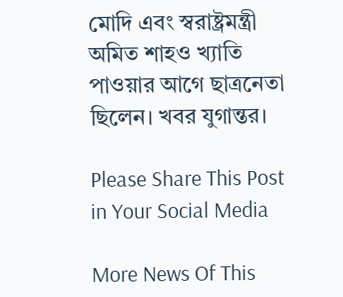মোদি এবং স্বরাষ্ট্রমন্ত্রী অমিত শাহও খ্যাতি পাওয়ার আগে ছাত্রনেতা ছিলেন। খবর যুগান্তর।

Please Share This Post in Your Social Media

More News Of This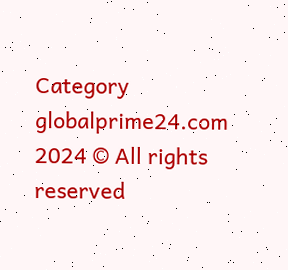Category
globalprime24.com 2024 © All rights reserved